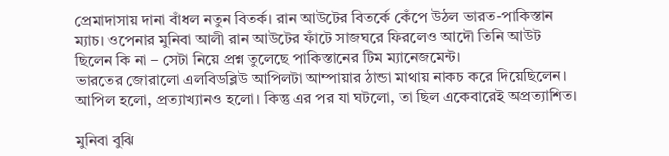প্রেমাদাসায় দানা বাঁধল নতুন বিতর্ক। রান আউটের বিতর্কে কেঁপে উঠল ভারত-পাকিস্তান ম্যাচ। ওপেনার মুনিবা আলী রান আউটের ফাঁটে সাজঘরে ফিরলেও আদৌ তিনি আউট ছিলেন কি না – সেটা নিয়ে প্রশ্ন তুলেছে পাকিস্তানের টিম ম্যানেজমেন্ট।
ভারতের জোরালো এলবিডব্লিউ আপিলটা আম্পায়ার ঠান্ডা মাথায় নাকচ করে দিয়েছিলেন। আপিল হলো, প্রত্যাখ্যানও হলো। কিন্তু এর পর যা ঘটলো, তা ছিল একেবারেই অপ্রত্যাশিত।

মুনিবা বুঝি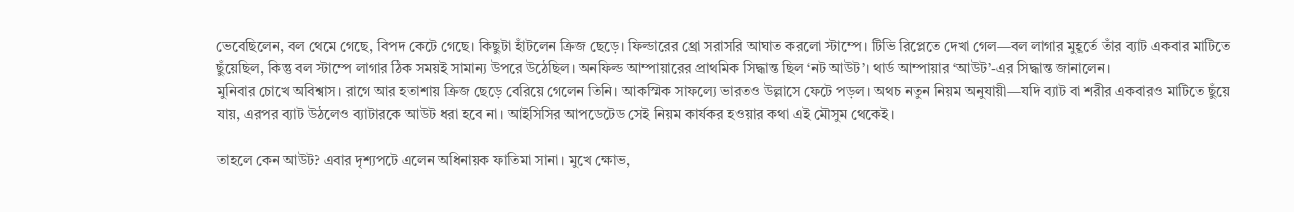ভেবেছিলেন, বল থেমে গেছে, বিপদ কেটে গেছে। কিছুটা হাঁটলেন ক্রিজ ছেড়ে। ফিল্ডারের থ্রো সরাসরি আঘাত করলো স্টাম্পে। টিভি রিপ্লেতে দেখা গেল—বল লাগার মুহূর্তে তাঁর ব্যাট একবার মাটিতে ছুঁয়েছিল, কিন্তু বল স্টাম্পে লাগার ঠিক সময়ই সামান্য উপরে উঠেছিল। অনফিল্ড আম্পায়ারের প্রাথমিক সিদ্ধান্ত ছিল ‘নট আউট’। থার্ড আম্পায়ার ‘আউট’-এর সিদ্ধান্ত জানালেন।
মুনিবার চোখে অবিশ্বাস। রাগে আর হতাশায় ক্রিজ ছেড়ে বেরিয়ে গেলেন তিনি। আকস্মিক সাফল্যে ভারতও উল্লাসে ফেটে পড়ল। অথচ নতুন নিয়ম অনুযায়ী—যদি ব্যাট বা শরীর একবারও মাটিতে ছুঁয়ে যায়, এরপর ব্যাট উঠলেও ব্যাটারকে আউট ধরা হবে না। আইসিসির আপডেটেড সেই নিয়ম কার্যকর হওয়ার কথা এই মৌসুম থেকেই।

তাহলে কেন আউট? এবার দৃশ্যপটে এলেন অধিনায়ক ফাতিমা সানা। মুখে ক্ষোভ,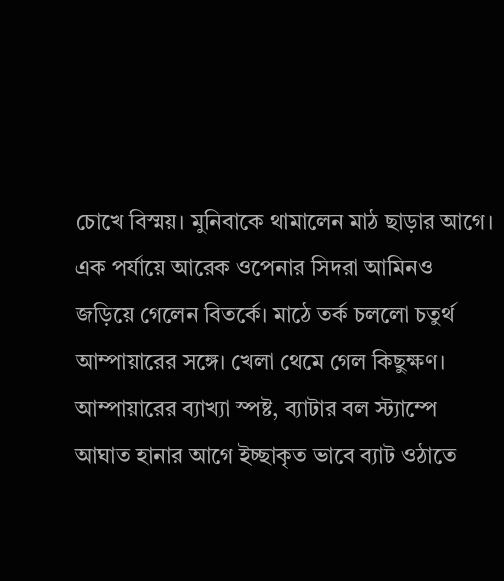চোখে বিস্ময়। মুনিবাকে থামালেন মাঠ ছাড়ার আগে। এক পর্যায়ে আরেক ওপেনার সিদরা আমিনও জড়িয়ে গেলেন বিতর্কে। মাঠে তর্ক চললো চতুর্থ আম্পায়ারের সঙ্গে। খেলা থেমে গেল কিছুক্ষণ।
আম্পায়ারের ব্যাখ্যা স্পষ্ট, ব্যাটার বল স্ট্যাম্পে আঘাত হানার আগে ইচ্ছাকৃত ভাবে ব্যাট ওঠাতে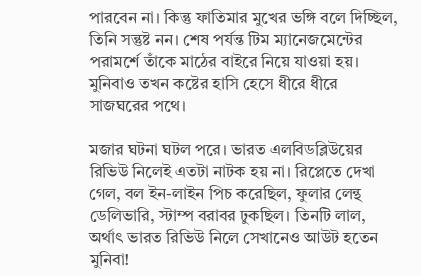পারবেন না। কিন্তু ফাতিমার মুখের ভঙ্গি বলে দিচ্ছিল, তিনি সন্তুষ্ট নন। শেষ পর্যন্ত টিম ম্যানেজমেন্টের পরামর্শে তাঁকে মাঠের বাইরে নিয়ে যাওয়া হয়। মুনিবাও তখন কষ্টের হাসি হেসে ধীরে ধীরে সাজঘরের পথে।

মজার ঘটনা ঘটল পরে। ভারত এলবিডব্লিউয়ের রিভিউ নিলেই এতটা নাটক হয় না। রিপ্লেতে দেখা গেল, বল ইন-লাইন পিচ করেছিল, ফুলার লেন্থ ডেলিভারি, স্টাম্প বরাবর ঢুকছিল। তিনটি লাল, অর্থাৎ ভারত রিভিউ নিলে সেখানেও আউট হতেন মুনিবা!